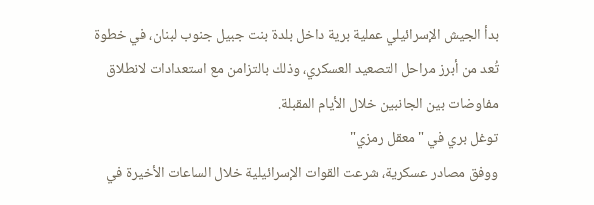بدأ الجيش الإسرائيلي عملية برية داخل بلدة بنت جبيل جنوب لبنان، في خطوة تُعد من أبرز مراحل التصعيد العسكري، وذلك بالتزامن مع استعدادات لانطلاق مفاوضات بين الجانبين خلال الأيام المقبلة.
توغل بري في "معقل رمزي"
ووفق مصادر عسكرية، شرعت القوات الإسرائيلية خلال الساعات الأخيرة في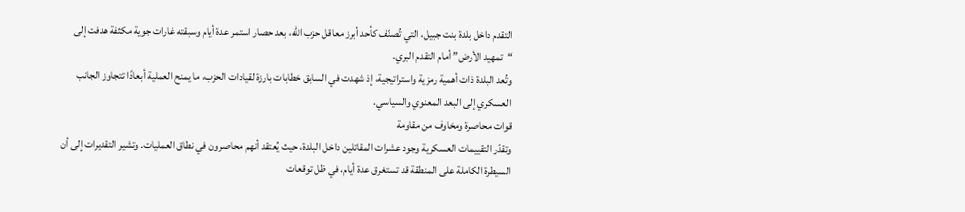التقدم داخل بلدة بنت جبيل، التي تُصنّف كأحد أبرز معاقل حزب الله، بعد حصار استمر عدة أيام وسبقته غارات جوية مكثفة هدفت إلى “تمهيد الأرض” أمام التقدم البري.
وتُعد البلدة ذات أهمية رمزية واستراتيجية، إذ شهدت في السابق خطابات بارزة لقيادات الحزب، ما يمنح العملية أبعادًا تتجاوز الجانب العسكري إلى البعد المعنوي والسياسي.
قوات محاصرة ومخاوف من مقاومة
وتقدّر التقييمات العسكرية وجود عشرات المقاتلين داخل البلدة، حيث يُعتقد أنهم محاصرون في نطاق العمليات. وتشير التقديرات إلى أن السيطرة الكاملة على المنطقة قد تستغرق عدة أيام، في ظل توقعات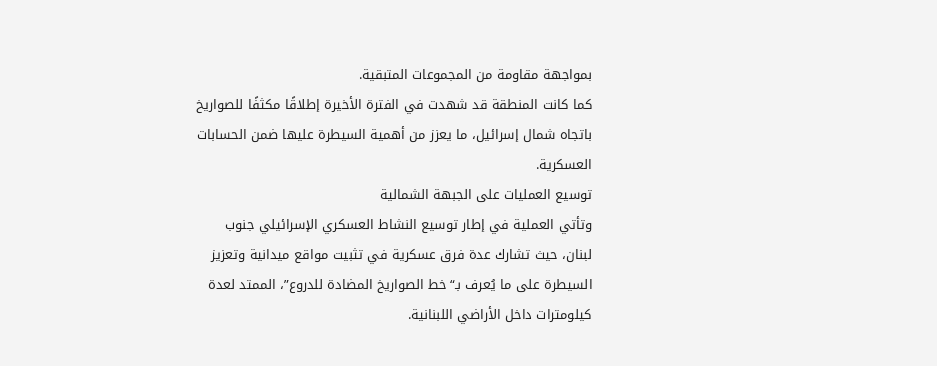بمواجهة مقاومة من المجموعات المتبقية.
كما كانت المنطقة قد شهدت في الفترة الأخيرة إطلاقًا مكثفًا للصواريخ باتجاه شمال إسرائيل، ما يعزز من أهمية السيطرة عليها ضمن الحسابات العسكرية.
توسيع العمليات على الجبهة الشمالية
وتأتي العملية في إطار توسيع النشاط العسكري الإسرائيلي جنوب لبنان، حيث تشارك عدة فرق عسكرية في تثبيت مواقع ميدانية وتعزيز السيطرة على ما يُعرف بـ“خط الصواريخ المضادة للدروع”، الممتد لعدة كيلومترات داخل الأراضي اللبنانية.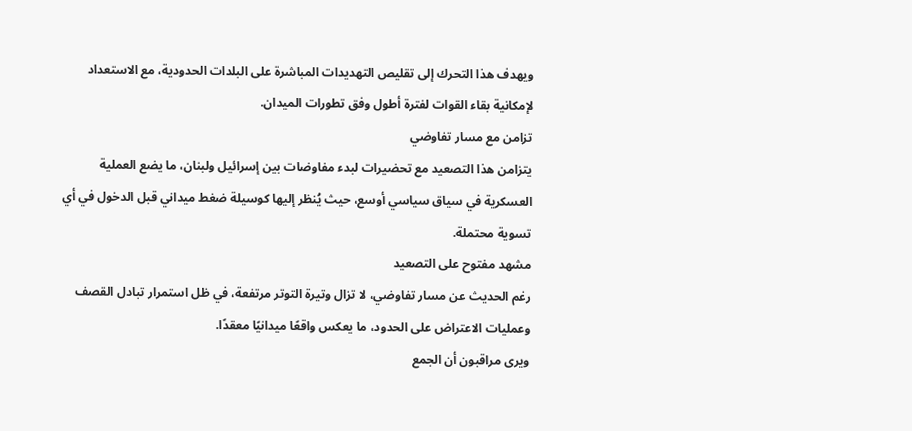ويهدف هذا التحرك إلى تقليص التهديدات المباشرة على البلدات الحدودية، مع الاستعداد لإمكانية بقاء القوات لفترة أطول وفق تطورات الميدان.
تزامن مع مسار تفاوضي
يتزامن هذا التصعيد مع تحضيرات لبدء مفاوضات بين إسرائيل ولبنان، ما يضع العملية العسكرية في سياق سياسي أوسع، حيث يُنظر إليها كوسيلة ضغط ميداني قبل الدخول في أي تسوية محتملة.
مشهد مفتوح على التصعيد
رغم الحديث عن مسار تفاوضي، لا تزال وتيرة التوتر مرتفعة، في ظل استمرار تبادل القصف وعمليات الاعتراض على الحدود، ما يعكس واقعًا ميدانيًا معقدًا.
ويرى مراقبون أن الجمع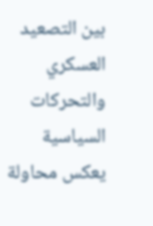بين التصعيد العسكري والتحركات السياسية يعكس محاولة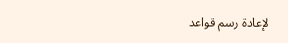لإعادة رسم قواعد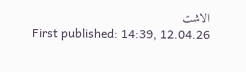الاشت
First published: 14:39, 12.04.26